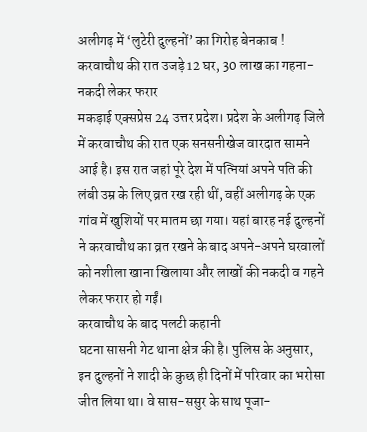अलीगढ़ में ‘लुटेरी दुल्हनों’ का गिरोह बेनकाब ! करवाचौथ की रात उजड़े 12 घर, 30 लाख का गहना-नकदी लेकर फरार
मकड़ाई एक्सप्रेस 24 उत्तर प्रदेश। प्रदेश के अलीगढ़ जिले में करवाचौथ की रात एक सनसनीखेज वारदात सामने आई है। इस रात जहां पूरे देश में पत्नियां अपने पति की लंबी उम्र के लिए व्रत रख रही थीं, वहीं अलीगढ़ के एक गांव में खुशियों पर मातम छा गया। यहां बारह नई दुल्हनों ने करवाचौथ का व्रत रखने के बाद अपने-अपने घरवालों को नशीला खाना खिलाया और लाखों की नकदी व गहने लेकर फरार हो गईं।
करवाचौथ के बाद पलटी कहानी
घटना सासनी गेट थाना क्षेत्र की है। पुलिस के अनुसार, इन दुल्हनों ने शादी के कुछ ही दिनों में परिवार का भरोसा जीत लिया था। वे सास-ससुर के साथ पूजा-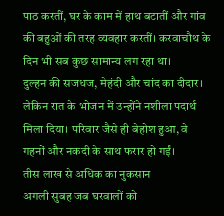पाठ करतीं, घर के काम में हाथ बटातीं और गांव की बहुओं की तरह व्यवहार करतीं। करवाचौथ के दिन भी सब कुछ सामान्य लग रहा था।
दुल्हन की सजधज, मेहंदी और चांद का दीदार। लेकिन रात के भोजन में उन्होंने नशीला पदार्थ मिला दिया। परिवार जैसे ही बेहोश हुआ, वे गहनों और नकदी के साथ फरार हो गईं।
तीस लाख से अधिक का नुकसान
अगली सुबह जब घरवालों को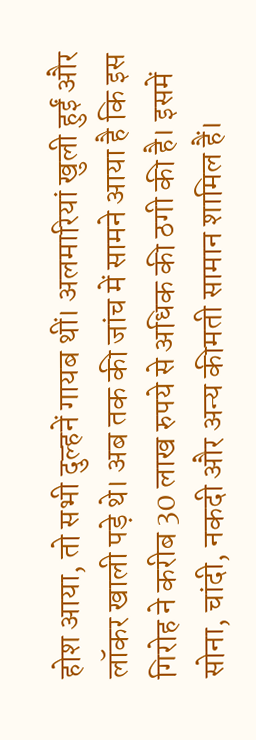होश आया, तो सभी दुल्हनें गायब थीं। अलमारियां खुली हुईं और लॉकर खाली पड़े थे। अब तक की जांच में सामने आया है कि इस गिरोह ने करीब 30 लाख रुपये से अधिक की ठगी की है। इसमें सोना, चांदी, नकदी और अन्य कीमती सामान शामिल हैं।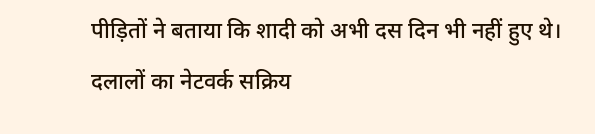पीड़ितों ने बताया कि शादी को अभी दस दिन भी नहीं हुए थे।
दलालों का नेटवर्क सक्रिय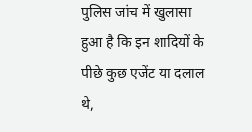पुलिस जांच में खुलासा हुआ है कि इन शादियों के पीछे कुछ एजेंट या दलाल थे,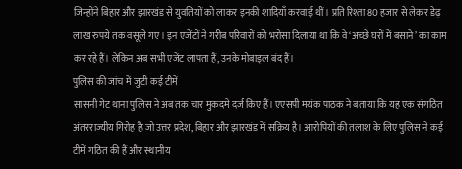जिन्होंने बिहार और झारखंड से युवतियों को लाकर इनकी शादियाँ करवाई थीं। प्रति रिश्ता 80 हजार से लेकर डेढ़ लाख रुपये तक वसूले गए। इन एजेंटों ने गरीब परिवारों को भरोसा दिलाया था कि वे ‘अच्छे घरों में बसाने’ का काम कर रहे हैं। लेकिन अब सभी एजेंट लापता हैं, उनके मोबाइल बंद हैं।
पुलिस की जांच में जुटी कई टीमें
सासनी गेट थाना पुलिस ने अब तक चार मुकदमे दर्ज किए हैं। एएसपी मयंक पाठक ने बताया कि यह एक संगठित अंतरराज्यीय गिरोह है जो उत्तर प्रदेश, बिहार और झारखंड में सक्रिय है। आरोपियों की तलाश के लिए पुलिस ने कई टीमें गठित की हैं और स्थानीय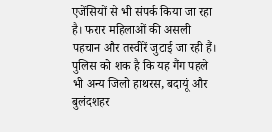एजेंसियों से भी संपर्क किया जा रहा है। फरार महिलाओं की असली पहचान और तस्वीरें जुटाई जा रही हैं।
पुलिस को शक है कि यह गैंग पहले भी अन्य जिलो हाथरस, बदायूं और बुलंदशहर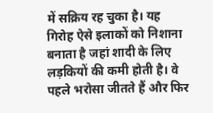में सक्रिय रह चुका है। यह गिरोह ऐसे इलाकों को निशाना बनाता है जहां शादी के लिए लड़कियों की कमी होती है। वे पहले भरोसा जीतते हैं और फिर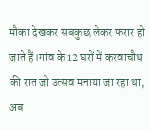मौका देखकर सबकुछ लेकर फरार हो जाते हैं।गांव के 12 घरों में करवाचौथ की रात जो उत्सव मनाया जा रहा था, अब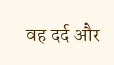वह दर्द और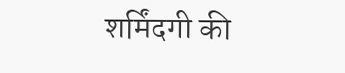शर्मिंदगी की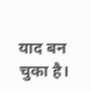याद बन चुका है।